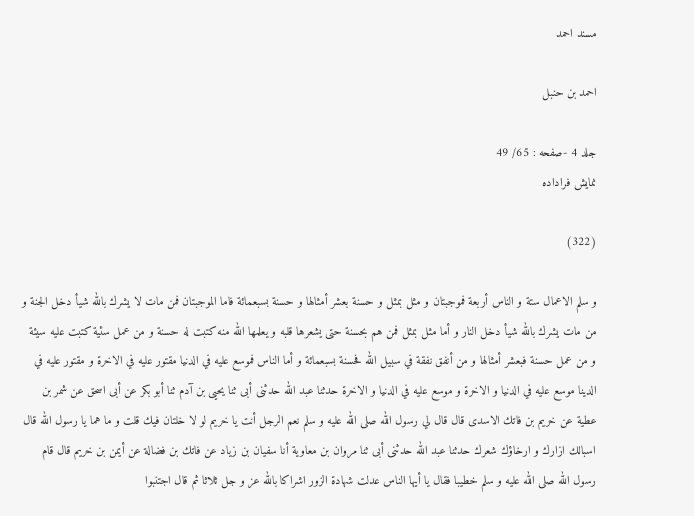مسند احمد

احمد بن حنبل

جلد 4 -صفحه : 65/ 49
نمايش فراداده

(322)

و سلم الاعمال ستة و الناس أربعة فموجبتان و مثل بمثل و حسنة بعشر أمثالها و حسنة بسبعمائة فاما الموجبتان فمن مات لا يشرك بالله شيأ دخل الجنة و من مات يشرك بالله شيأ دخل النار و أما مثل بمثل فمن هم بحسنة حتى يشعرها قلبه و يعلمها الله منه كتبت له حسنة و من عمل سئية كتبت عليه سيئة و من عمل حسنة فبعشر أمثالها و من أنفق نفقة في سبيل الله فحسنة بسبعمائة و أما الناس فموسع عليه في الدنيا مقتور عليه في الاخرة و مقتور عليه في الدينا موسع عليه في الدنيا و الاخرة و موسع عليه في الدنيا و الاخرة حدثنا عبد الله حدثنى أبى ثنا يحيى بن آدم ثنا أبو بكر عن أبى اسحق عن شمر بن عطية عن خريم بن فاتك الاسدى قال قال لي رسول الله صلى الله عليه و سلم نعم الرجل أنت يا خريم لو لا خلتان فيك قلت و ما هما يا رسول الله قال اسبالك ازارك و ارخاؤك شعرك حدثنا عبد الله حدثنى أبى ثنا مروان بن معاوية أنا سفيان بن زياد عن فاتك بن فضالة عن أيمن بن خريم قال قام رسول الله صلى الله عليه و سلم خطيبا فقال يا أيها الناس عدلت شهادة الزور اشراكا بالله عز و جل ثلاثا ثم قال اجتنبوا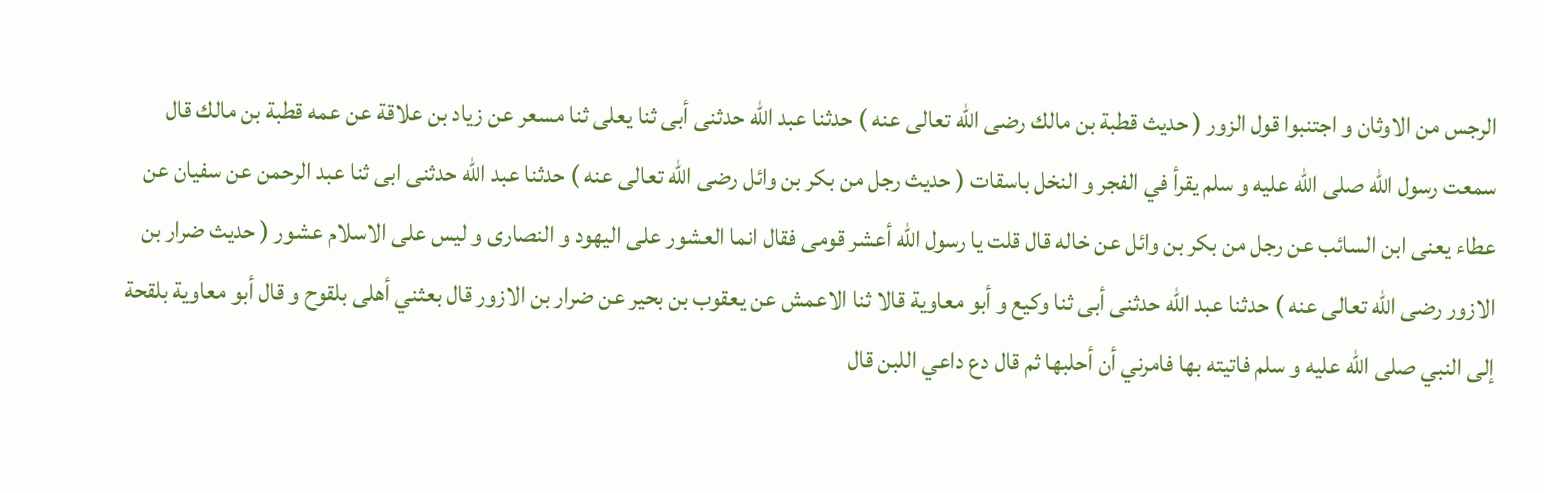الرجس من الاوثان و اجتنبوا قول الزور ( حديث قطبة بن مالك رضى الله تعالى عنه ) حدثنا عبد الله حدثنى أبى ثنا يعلى ثنا مسعر عن زياد بن علاقة عن عمه قطبة بن مالك قال سمعت رسول الله صلى الله عليه و سلم يقرأ في الفجر و النخل باسقات ( حديث رجل من بكر بن وائل رضى الله تعالى عنه ) حدثنا عبد الله حدثنى ابى ثنا عبد الرحمن عن سفيان عن عطاء يعنى ابن السائب عن رجل من بكر بن وائل عن خاله قال قلت يا رسول الله أعشر قومى فقال انما العشور على اليهود و النصارى و ليس على الاسلام عشور ( حديث ضرار بن الازور رضى الله تعالى عنه ) حدثنا عبد الله حدثنى أبى ثنا وكيع و أبو معاوية قالا ثنا الاعمش عن يعقوب بن بحير عن ضرار بن الازور قال بعثني أهلى بلقوح و قال أبو معاوية بلقحة إلى النبي صلى الله عليه و سلم فاتيته بها فامرني أن أحلبها ثم قال دع داعي اللبن قال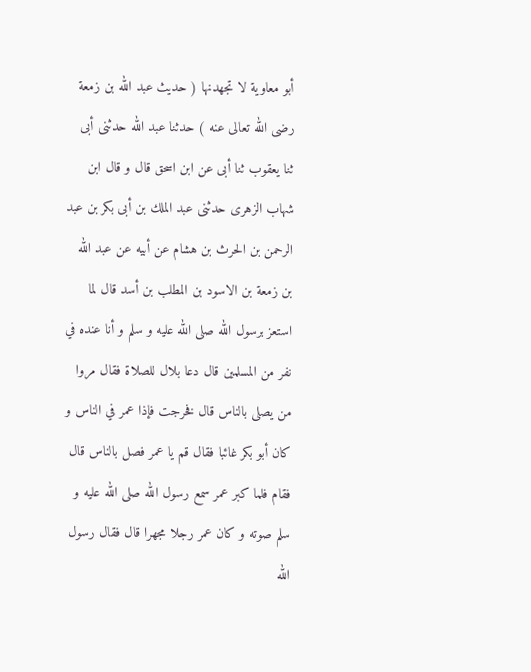أبو معاوية لا تجهدنها ( حديث عبد الله بن زمعة رضى الله تعالى عنه ) حدثنا عبد الله حدثنى أبى ثنا يعقوب ثنا أبى عن ابن اسحق قال و قال ابن شهاب الزهرى حدثنى عبد الملك بن أبى بكر بن عبد الرحمن بن الحرث بن هشام عن أبيه عن عبد الله بن زمعة بن الاسود بن المطلب بن أسد قال لما استعز برسول الله صلى الله عليه و سلم و أنا عنده في نفر من المسلمين قال دعا بلال للصلاة فقال مروا من يصلى بالناس قال فخرجت فإذا عمر في الناس و كان أبو بكر غائبا فقال قم يا عمر فصل بالناس قال فقام فلما كبر عمر سمع رسول الله صلى الله عليه و سلم صوته و كان عمر رجلا مجهرا قال فقال رسول الله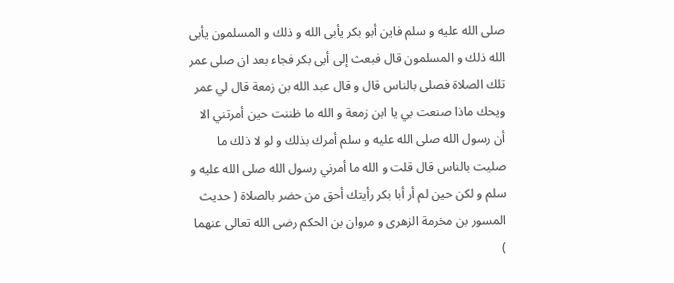صلى الله عليه و سلم فاين أبو بكر يأبى الله و ذلك و المسلمون يأبى الله ذلك و المسلمون قال فبعث إلى أبى بكر فجاء بعد ان صلى عمر تلك الصلاة فصلى بالناس قال و قال عبد الله بن زمعة قال لي عمر ويحك ماذا صنعت بي يا ابن زمعة و الله ما ظننت حين أمرتني الا أن رسول الله صلى الله عليه و سلم أمرك بذلك و لو لا ذلك ما صليت بالناس قال قلت و الله ما أمرني رسول الله صلى الله عليه و سلم و لكن حين لم أر أبا بكر رأيتك أحق من حضر بالصلاة ( حديث المسور بن مخرمة الزهرى و مروان بن الحكم رضى الله تعالى عنهما )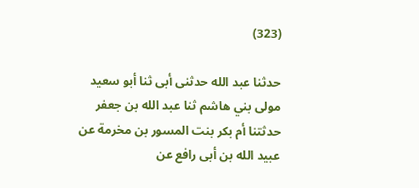(323)

حدثنا عبد الله حدثنى أبى ثنا أبو سعيد مولى بني هاشم ثنا عبد الله بن جعفر حدثتنا أم بكر بنت المسور بن مخرمة عن عبيد الله بن أبى رافع عن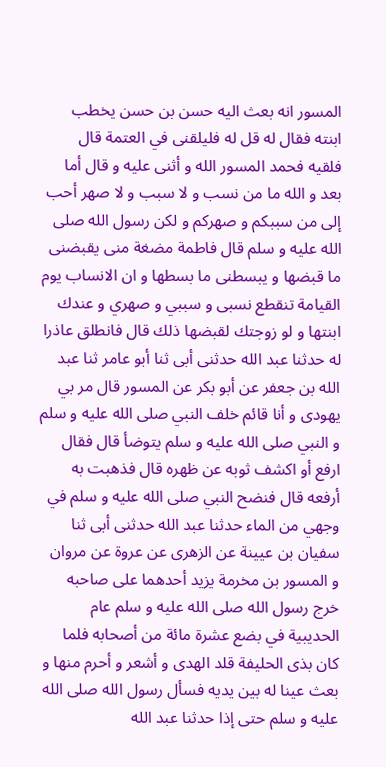المسور انه بعث اليه حسن بن حسن يخطب ابنته فقال له قل له فليلقنى في العتمة قال فلقيه فحمد المسور الله و أثنى عليه و قال أما بعد و الله ما من نسب و لا سبب و لا صهر أحب إلى من سببكم و صهركم و لكن رسول الله صلى الله عليه و سلم قال فاطمة مضغة منى يقبضنى ما قبضها و يبسطنى ما بسطها و ان الانساب يوم القيامة تنقطع نسبى و سببي و صهري و عندك ابنتها و لو زوجتك لقبضها ذلك قال فانطلق عاذرا له حدثنا عبد الله حدثنى أبى ثنا أبو عامر ثنا عبد الله بن جعفر عن أبو بكر عن المسور قال مر بي يهودى و أنا قائم خلف النبي صلى الله عليه و سلم و النبي صلى الله عليه و سلم يتوضأ قال فقال ارفع أو اكشف ثوبه عن ظهره قال فذهبت به أرفعه قال فنضح النبي صلى الله عليه و سلم في وجهي من الماء حدثنا عبد الله حدثنى أبى ثنا سفيان بن عيينة عن الزهرى عن عروة عن مروان و المسور بن مخرمة يزيد أحدهما على صاحبه خرج رسول الله صلى الله عليه و سلم عام الحديبية في بضع عشرة مائة من أصحابه فلما كان بذى الحليفة قلد الهدى و أشعر و أحرم منها و بعث عينا له بين يديه فسأل رسول الله صلى الله عليه و سلم حتى إذا حدثنا عبد الله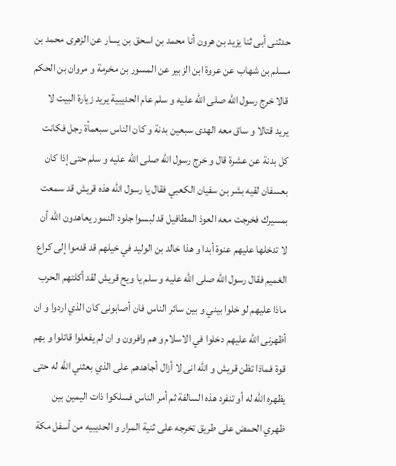حدثنى أبى ثنا يزيد بن هرون أنا محمد بن اسحق بن يسار عن الزهرى محمد بن مسلم بن شهاب عن عروة ابن الزبير عن المسور بن مخرمة و مروان بن الحكم قالا خرج رسول الله صلى الله عليه و سلم عام الحديبية يريد زيارة البيت لا يريد قتالا و ساق معه الهدى سبعين بدنة و كان الناس سبعمأة رجل فكانت كل بدنة عن عشرة قال و خرج رسول الله صلى الله عليه و سلم حتى إذا كان بعسفان لقيه بشر بن سفيان الكعبي فقال يا رسول الله هذه قريش قد سمعت بمسيرك فخرجت معه العوذ المطافيل قد لبسوا جلود النمور يعاهدون الله أن لا تدخلها عليهم عنوة أبدا و هذا خالد بن الوليد في خيلهم قد قدموا إلى كراع الغميم فقال رسول الله صلى الله عليه و سلم يا ويح قريش لقد أكلتهم الحرب ماذا عليهم لو خلوا بيني و بين سائر الناس فان أصابونى كان الذي اردوا و ان أظهرنى الله عليهم دخلوا في الاسلام و هم وافرون و ان لم يفعلوا قاتلوا و بهم قوة فماذا تظن قريش و الله انى لا أزال أجاهدهم على الذي بعثني الله له حتى يظهره الله له أو تنفرد هذه السالفة ثم أمر الناس فسلكوا ذات اليمين بين ظهري الحمض على طريق تخرجه على ثنية المرار و الحديبيه من أسفل مكة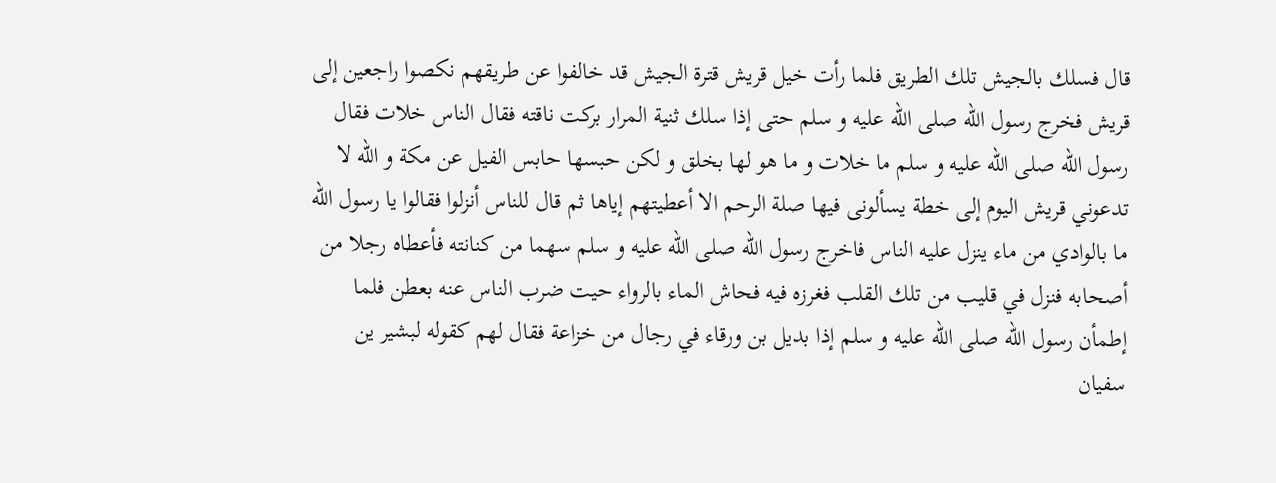قال فسلك بالجيش تلك الطريق فلما رأت خيل قريش قترة الجيش قد خالفوا عن طريقهم نكصوا راجعين إلى قريش فخرج رسول الله صلى الله عليه و سلم حتى إذا سلك ثنية المرار بركت ناقته فقال الناس خلات فقال رسول الله صلى الله عليه و سلم ما خلات و ما هو لها بخلق و لكن حبسها حابس الفيل عن مكة و الله لا تدعوني قريش اليوم إلى خطة يسألونى فيها صلة الرحم الا أعطيتهم إياها ثم قال للناس أنزلوا فقالوا يا رسول الله ما بالوادي من ماء ينزل عليه الناس فاخرج رسول الله صلى الله عليه و سلم سهما من كنانته فأعطاه رجلا من أصحابه فنزل في قليب من تلك القلب فغرزه فيه فحاش الماء بالرواء حيت ضرب الناس عنه بعطن فلما إطمأن رسول الله صلى الله عليه و سلم إذا بديل بن ورقاء في رجال من خزاعة فقال لهم كقوله لبشير ين سفيان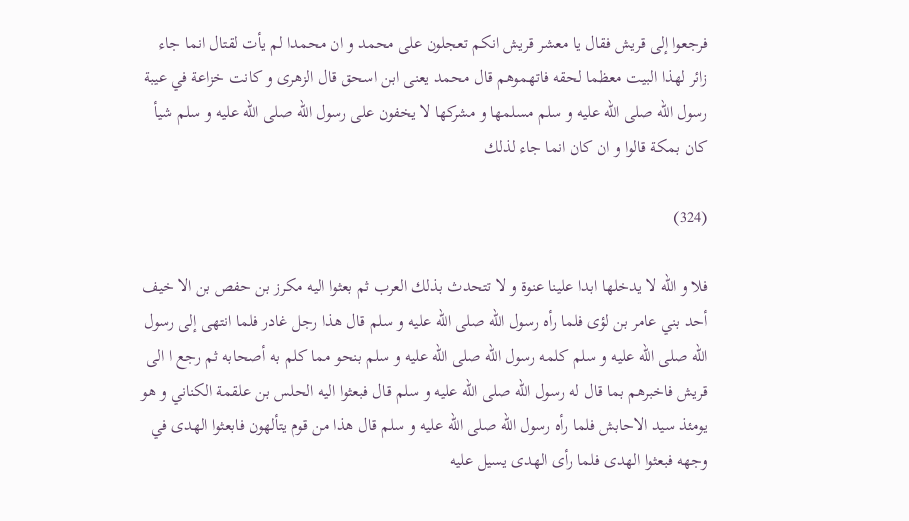فرجعوا إلى قريش فقال يا معشر قريش انكم تعجلون على محمد و ان محمدا لم يأت لقتال انما جاء زائر لهذا البيت معظما لحقه فاتهموهم قال محمد يعنى ابن اسحق قال الزهرى و كانت خزاعة في عيبة رسول الله صلى الله عليه و سلم مسلمها و مشركها لا يخفون على رسول الله صلى الله عليه و سلم شيأ كان بمكة قالوا و ان كان انما جاء لذلك

(324)

فلا و الله لا يدخلها ابدا علينا عنوة و لا تتحدث بذلك العرب ثم بعثوا اليه مكرز بن حفص بن الا خيف أحد بني عامر بن لؤى فلما رأه رسول الله صلى الله عليه و سلم قال هذا رجل غادر فلما انتهى إلى رسول الله صلى الله عليه و سلم كلمه رسول الله صلى الله عليه و سلم بنحو مما كلم به أصحابه ثم رجع ا الى قريش فاخبرهم بما قال له رسول الله صلى الله عليه و سلم قال فبعثوا اليه الحلس بن علقمة الكناني و هو يومئذ سيد الاحابش فلما رأه رسول الله صلى الله عليه و سلم قال هذا من قوم يتألهون فابعثوا الهدى في وجهه فبعثوا الهدى فلما رأى الهدى يسيل عليه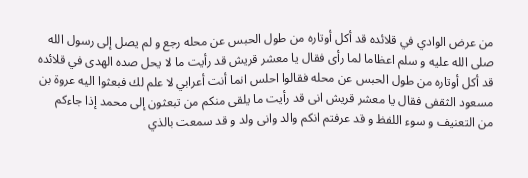من عرض الوادي في قلائده قد أكل أوتاره من طول الحبس عن محله رجع و لم يصل إلى رسول الله صلى الله عليه و سلم اعظاما لما رأى فقال يا معشر قريش قد رأيت ما لا يحل صده الهدى في قلائده قد أكل أوتاره من طول الحبس عن محله فقالوا احلس انما أنت أعرابي لا علم لك فبعثوا اليه عروة بن مسعود الثقفى فقال يا معشر قريش انى قد رأيت ما يلقى منكم من تبعثون إلى محمد إذا جاءكم من التعنيف و سوء اللفظ و قد عرفتم انكم والد وانى ولد و قد سمعت بالذي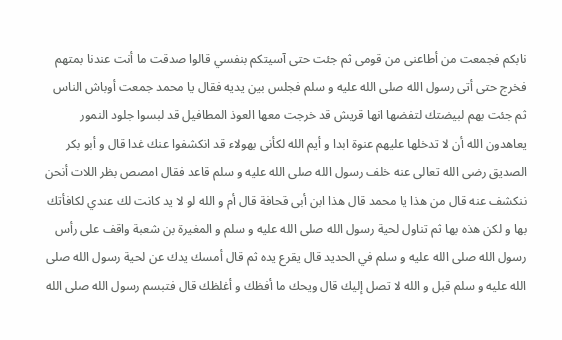نابكم فجمعت من أطاعنى من قومى ثم جئت حتى آسيتكم بنفسي قالوا صدقت ما أنت عندنا بمتهم فخرج حتى أتى رسول الله صلى الله عليه و سلم فجلس بين يديه فقال يا محمد جمعت أوباش الناس ثم جئت بهم لبيضتك لتفضها انها قريش قد خرجت معها العوذ المطافيل قد لبسوا جلود النمور يعاهدون الله أن لا تدخلها عليهم عنوة ابدا و أيم الله لكأنى بهولاء قد انكشفوا عنك غدا قال و أبو بكر الصديق رضى الله تعالى عنه خلف رسول الله صلى الله عليه و سلم قاعد فقال امصص بظر اللات أنحن ننكشف عنه قال من هذا يا محمد قال هذا ابن أبى قحافة قال أم و الله لو لا يد كانت لك عندي لكافأتك بها و لكن هذه بها ثم تناول لحية رسول الله صلى الله عليه و سلم و المغيرة بن شعبة واقف على رأس رسول الله صلى الله عليه و سلم في الحديد قال يقرع يده ثم قال أمسك يدك عن لحية رسول الله صلى الله عليه و سلم قبل و الله لا تصل إليك قال ويحك ما أفظك و أغلظك قال فتبسم رسول الله صلى الله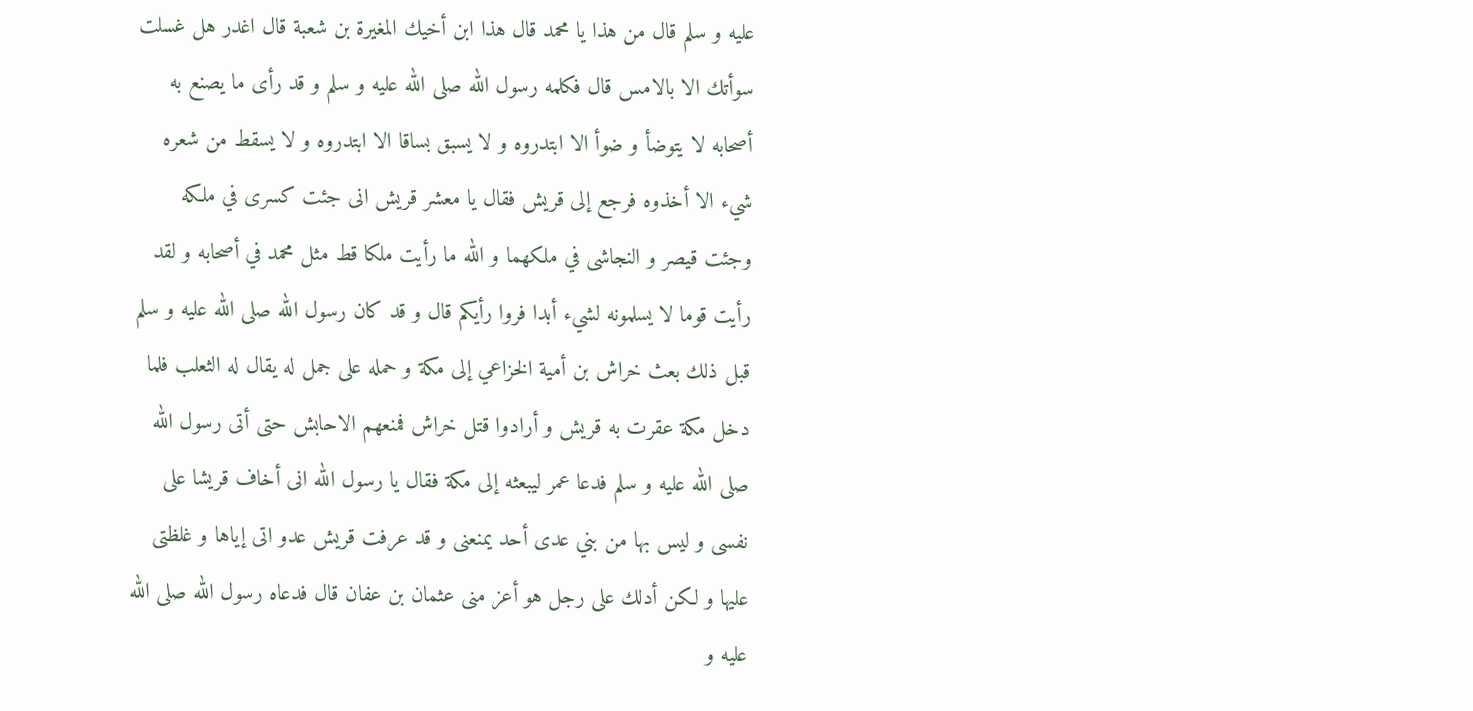عليه و سلم قال من هذا يا محمد قال هذا ابن أخيك المغيرة بن شعبة قال اغدر هل غسلت سوأتك الا بالامس قال فكلمه رسول الله صلى الله عليه و سلم و قد رأى ما يصنع به أصحابه لا يتوضأ و ضوأ الا ابتدروه و لا يسبق بساقا الا ابتدروه و لا يسقط من شعره شيء الا أخذوه فرجع إلى قريش فقال يا معشر قريش انى جئت كسرى في ملكه وجئت قيصر و النجاشى في ملكهما و الله ما رأيت ملكا قط مثل محمد في أصحابه و لقد رأيت قوما لا يسلمونه لشيء أبدا فروا رأيكم قال و قد كان رسول الله صلى الله عليه و سلم قبل ذلك بعث خراش بن أمية الخزاعي إلى مكة و حمله على جمل له يقال له الثعلب فلما دخل مكة عقرت به قريش و أرادوا قتل خراش فمنعهم الاحابش حتى أتى رسول الله صلى الله عليه و سلم فدعا عمر ليبعثه إلى مكة فقال يا رسول الله انى أخاف قريشا على نفسى و ليس بها من بني عدى أحد يمنعنى و قد عرفت قريش عدو اتى إياها و غلظتى عليها و لكن أدلك على رجل هو أعز منى عثمان بن عفان قال فدعاه رسول الله صلى الله عليه و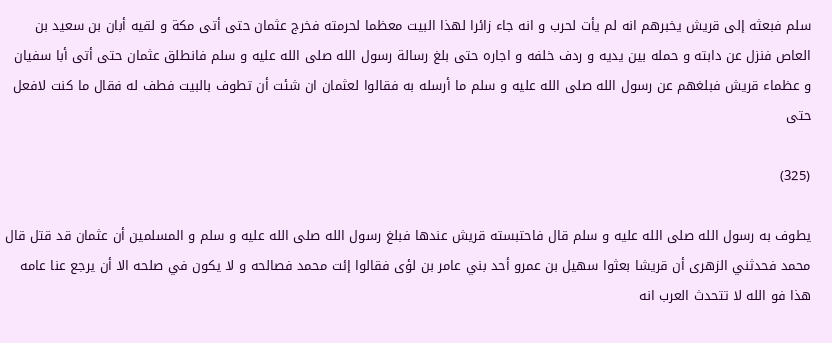سلم فبعثه إلى قريش يخبرهم انه لم يأت لحرب و انه جاء زائرا لهذا البيت معظما لحرمته فخرج عثمان حتى أتى مكة و لقيه أبان بن سعيد بن العاص فنزل عن دابته و حمله بين يديه و ردف خلفه و اجاره حتى بلغ رسالة رسول الله صلى الله عليه و سلم فانطلق عثمان حتى أتى أبا سفيان و عظماء قريش فبلغهم عن رسول الله صلى الله عليه و سلم ما أرسله به فقالوا لعثمان ان شئت أن تطوف بالبيت فطف له فقال ما كنت لافعل حتى

(325)

يطوف به رسول الله صلى الله عليه و سلم قال فاحتبسته قريش عندها فبلغ رسول الله صلى الله عليه و سلم و المسلمين أن عثمان قد قتل قال محمد فحدثني الزهرى أن قريشا بعثوا سهيل بن عمرو أحد بني عامر بن لؤى فقالوا إئت محمد فصالحه و لا يكون في صلحه الا أن يرجع عنا عامه هذا فو الله لا تتحدث العرب انه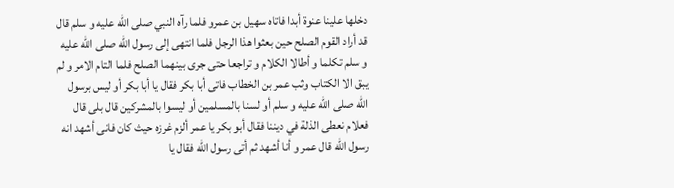دخلها علينا عنوة أبدا فاتاه سهيل بن عمرو فلما رآه النبي صلى الله عليه و سلم قال قد أراد القوم الصلح حين بعثوا هذا الرجل فلما انتهى إلى رسول الله صلى الله عليه و سلم تكلما و أطالا الكلام و تراجعا حتى جرى بينهما الصلح فلما التام الامر و لم يبق الا الكتاب وثب عمر بن الخطاب فاتى أبا بكر فقال يا أبا بكر أو ليس برسول الله صلى الله عليه و سلم أو لسنا بالمسلمين أو ليسوا بالمشركين قال بلى قال فعلام نعطى الذلة في ديننا فقال أبو بكر يا عمر ألزم غرزه حيث كان فانى أشهد انه رسول الله قال عمر و أنا أشهد ثم أتى رسول الله فقال يا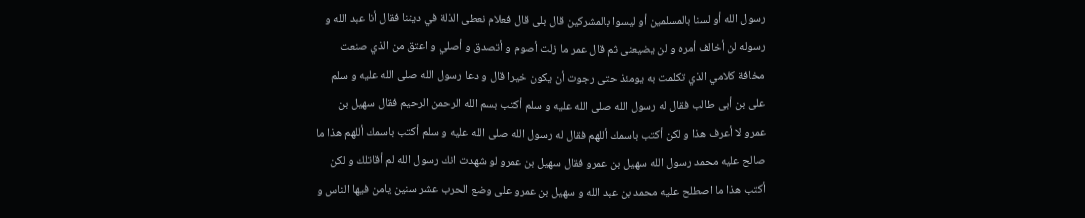رسول الله أو لسنا بالمسلمين أو ليسوا بالمشركين قال بلى قال فعلام نعطى الذلة في ديننا فقال أنا عبد الله و رسوله لن أخالف أمره و لن يضيعنى ثم قال عمر ما زلت أصوم و أتصدق و أصلي و اعتق من الذي صنعت مخافة كلامي الذي تكلمت به يومئذ حتى رجوت أن يكون خيرا قال و دعا رسول الله صلى الله عليه و سلم على بن أبى طالب فقال له رسول الله صلى الله عليه و سلم أكتب بسم الله الرحمن الرحيم فقال سهيل بن عمرو لا أعرف هذا و لكن أكتب باسمك أللهم فقال له رسول الله صلى الله عليه و سلم أكتب باسمك أللهم هذا ما صالح عليه محمد رسول الله سهيل بن عمرو فقال سهيل بن عمرو لو شهدت انك رسول الله لم أقاتلك و لكن أكتب هذا ما اصطلح عليه محمد بن عبد الله و سهيل بن عمرو على وضع الحرب عشر سنين يامن فيها الناس و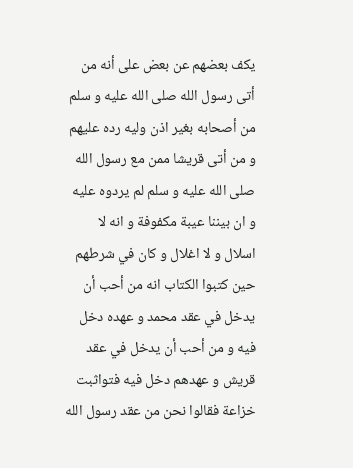يكف بعضهم عن بعض على أنه من أتى رسول الله صلى الله عليه و سلم من أصحابه بغير اذن وليه رده عليهم و من أتى قريشا ممن مع رسول الله صلى الله عليه و سلم لم يردوه عليه و ان بيننا عيبة مكفوفة و انه لا اسلال و لا اغلال و كان في شرطهم حين كتبوا الكتاب انه من أحب أن يدخل في عقد محمد و عهده دخل فيه و من أحب أن يدخل في عقد قريش و عهدهم دخل فيه فتواثبت خزاعة فقالوا نحن من عقد رسول الله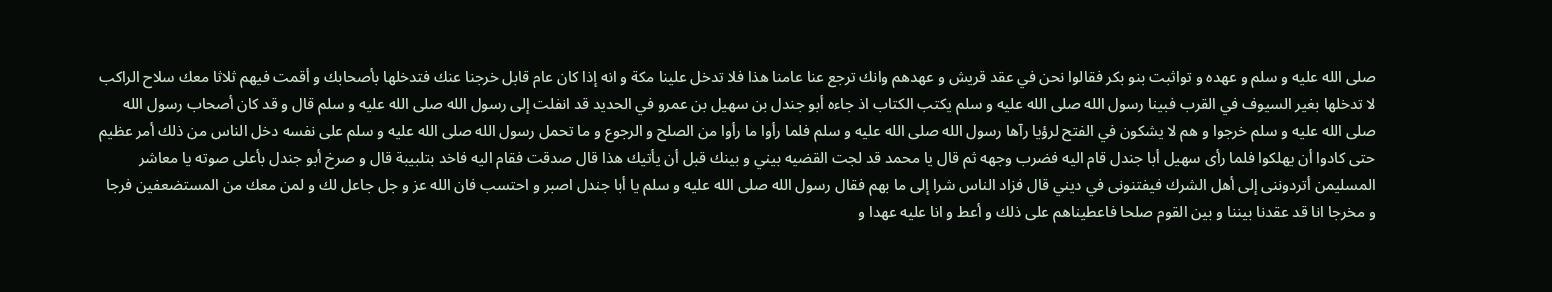صلى الله عليه و سلم و عهده و تواثبت بنو بكر فقالوا نحن في عقد قريش و عهدهم وانك ترجع عنا عامنا هذا فلا تدخل علينا مكة و انه إذا كان عام قابل خرجنا عنك فتدخلها بأصحابك و أقمت فيهم ثلاثا معك سلاح الراكب لا تدخلها بغير السيوف في القرب فبينا رسول الله صلى الله عليه و سلم يكتب الكتاب اذ جاءه أبو جندل بن سهيل بن عمرو في الحديد قد انفلت إلى رسول الله صلى الله عليه و سلم قال و قد كان أصحاب رسول الله صلى الله عليه و سلم خرجوا و هم لا يشكون في الفتح لرؤيا رآها رسول الله صلى الله عليه و سلم فلما رأوا ما رأوا من الصلح و الرجوع و ما تحمل رسول الله صلى الله عليه و سلم على نفسه دخل الناس من ذلك أمر عظيم حتى كادوا أن يهلكوا فلما رأى سهيل أبا جندل قام اليه فضرب وجهه ثم قال يا محمد قد لجت القضيه بيني و بينك قبل أن يأتيك هذا قال صدقت فقام اليه فاخد بتلبيبة قال و صرخ أبو جندل بأعلى صوته يا معاشر المسليمن أتردوننى إلى أهل الشرك فيفتنونى في ديني قال فزاد الناس شرا إلى ما بهم فقال رسول الله صلى الله عليه و سلم يا أبا جندل اصبر و احتسب فان الله عز و جل جاعل لك و لمن معك من المستضعفين فرجا و مخرجا انا قد عقدنا بيننا و بين القوم صلحا فاعطيناهم على ذلك و أعط و انا عليه عهدا و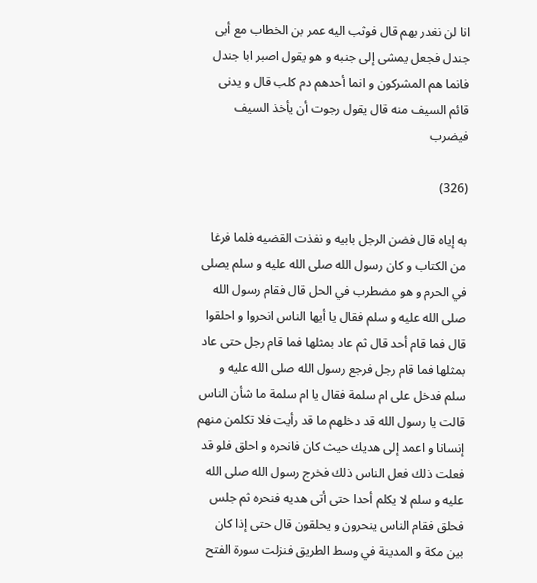انا لن نغدر بهم قال فوثب اليه عمر بن الخطاب مع أبى جندل فجعل يمشى إلى جنبه و هو يقول اصبر ابا جندل فانما هم المشركون و انما أحدهم دم كلب قال و يدنى قائم السيف منه قال يقول رجوت أن يأخذ السيف فيضرب

(326)

به إياه قال فضن الرجل بابيه و نفذت القضيه فلما فرغا من الكتاب و كان رسول الله صلى الله عليه و سلم يصلى في الحرم و هو مضطرب في الحل قال فقام رسول الله صلى الله عليه و سلم فقال يا أيها الناس انحروا و احلقوا قال فما قام أحد قال ثم عاد بمثلها فما قام رجل حتى عاد بمثلها فما قام رجل فرجع رسول الله صلى الله عليه و سلم فدخل على ام سلمة فقال يا ام سلمة ما شأن الناس قالت يا رسول الله قد دخلهم ما قد رأيت فلا تكلمن منهم إنسانا و اعمد إلى هديك حيث كان فانحره و احلق فلو قد فعلت ذلك فعل الناس ذلك فخرج رسول الله صلى الله عليه و سلم لا يكلم أحدا حتى أتى هديه فنحره ثم جلس فحلق فقام الناس ينحرون و يحلقون قال حتى إذا كان بين مكة و المدينة في وسط الطريق فنزلت سورة الفتح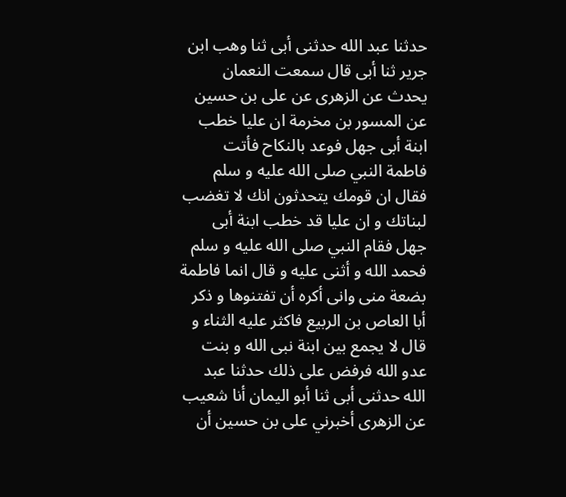حدثنا عبد الله حدثنى أبى ثنا وهب ابن جرير ثنا أبى قال سمعت النعمان يحدث عن الزهرى عن على بن حسين عن المسور بن مخرمة ان عليا خطب ابنة أبى جهل فوعد بالنكاح فأتت فاطمة النبي صلى الله عليه و سلم فقال ان قومك يتحدثون انك لا تغضب لبناتك و ان عليا قد خطب ابنة أبى جهل فقام النبي صلى الله عليه و سلم فحمد الله و أثنى عليه و قال انما فاطمة بضعة منى وانى أكره أن تفتنوها و ذكر أبا العاص بن الربيع فاكثر عليه الثناء و قال لا يجمع بين ابنة نبى الله و بنت عدو الله فرفض على ذلك حدثنا عبد الله حدثنى أبى ثنا أبو اليمان أنا شعيب عن الزهرى أخبرني على بن حسين أن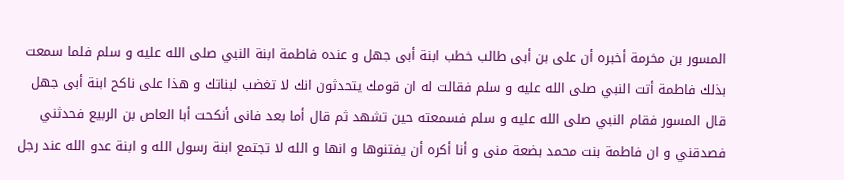المسور بن مخرمة أخبره أن على بن أبى طالب خطب ابنة أبى جهل و عنده فاطمة ابنة النبي صلى الله عليه و سلم فلما سمعت بذلك فاطمة أتت النبي صلى الله عليه و سلم فقالت له ان قومك يتحدثون انك لا تغضب لبناتك و هذا على ناكح ابنة أبى جهل قال المسور فقام النبي صلى الله عليه و سلم فسمعته حين تشهد ثم قال أما بعد فانى أنكحت أبا العاص بن الربيع فحدثني فصدقني و ان فاطمة بنت محمد بضعة منى و أنا أكره أن يفتنوها و انها و الله لا تجتمع ابنة رسول الله و ابنة عدو الله عند رجل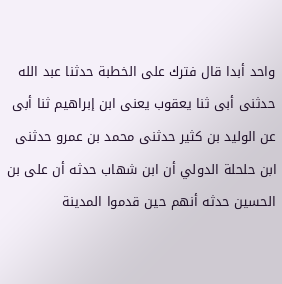واحد أبدا قال فترك على الخطبة حدثنا عبد الله حدثنى أبى ثنا يعقوب يعنى ابن إبراهيم ثنا أبى عن الوليد بن كثير حدثنى محمد بن عمرو حدثنى ابن حلحلة الدولي أن ابن شهاب حدثه أن على بن الحسين حدثه أنهم حين قدموا المدينة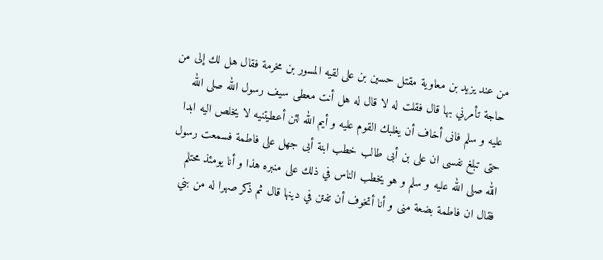من عند يزيد بن معاوية مقتل حسين بن على لقيه المسور بن مخرمة فقال هل لك إلى من حاجة تأمرني بها قال فقلت له لا قال له هل أنت معطى سيف رسول الله صلى الله عليه و سلم فانى أخاف أن يغلبك القوم عليه و أيم الله لئن أعطيتنيه لا يخلص اليه ابدا حتى تبلغ نفسى ان على بن أبى طالب خطب ابنة أبى جهل على فاطمة فسمعت رسول الله صلى الله عليه و سلم و هو يخطب الناس في ذلك على منبره هذا و أنا يومئذ محتلم فقال ان فاطمة بضعة منى و أنا أتخوف أن تفتن في دينها قال ثم ذكر صهرا له من بني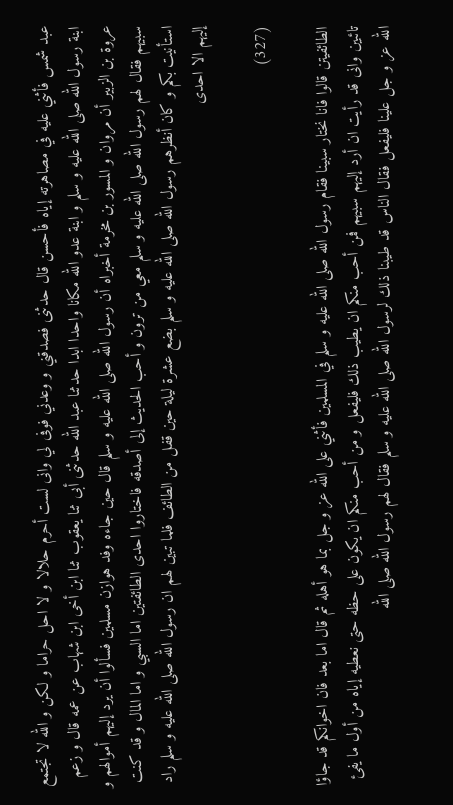عبد شمس فأثني عليه في مصاهرته إياه فأحسن قال حدثنى فصدقني و وعدني فوفى لي وانى لست أحرم حلالا و لا احل حراما و لكن و الله لا تجتمع ابنة رسول الله صلى الله عليه و سلم و ابنة عدو الله مكانا واحدا ابدا حدثنا عبد الله حدثنى أبى ثنا يعقوب ثنا ابن أخى ابن شهاب عن عمه قال و زعم عروة بن الزبير أن مروان و المسور بن مخرمة أخبراه أن رسول الله صلى الله عليه و سلم قال حين جاءه وفد هوازن مسلمين فسألوا أن يرد إليهم أموالهم و سبيهم فقال لهم رسول الله صلى الله عليه و سلم معي من ترون و أحب الحديث إلى أصدقه فاختاروا احدى الطائفتين اما السبي و اما المال و قد كنت استأنيت بكم و كان أنظرهم رسول الله صلى الله عليه و سلم بضع عشرة ليلة حين قفل من الطائف فلما تبين لهم ان رسول الله صلى الله عليه و سلم راد إليهم الا احدى

(327)

الطائفيتن قالوا فانا نختار سبينا فقام رسول الله صلى الله عليه و سلم في المسلمين فأثني على الله عز و جل بما هو أهله ثم قال اما بعد فان اخوانكم قد جاؤا تائبين وانى قد رأيت ان أرد إليهم سبيهم فمن أحب منكم ان يطيب ذلك فليفعل و من أحب منكم ان يكون على حظه حتى نعطيه إياه من أول ما يفئ الله عز و جل علينا فليفعل فقال الناس قد طيبنا ذلك لرسول الله صلى الله عليه و سلم فقال لهم رسول الله صلى الله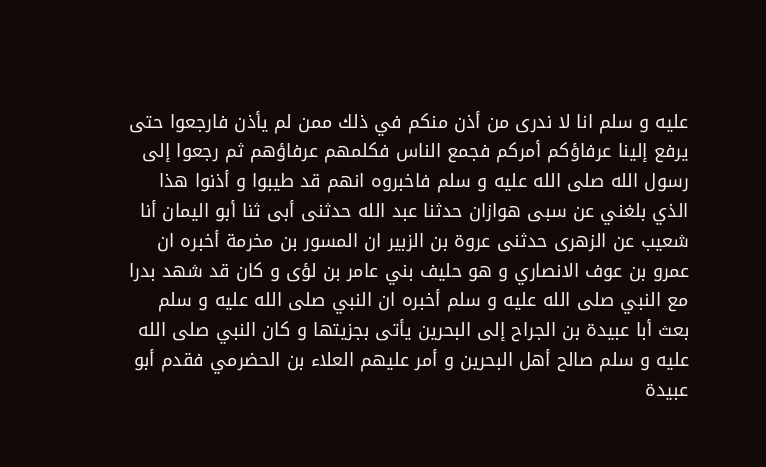عليه و سلم انا لا ندرى من أذن منكم في ذلك ممن لم يأذن فارجعوا حتى يرفع إلينا عرفاؤكم أمركم فجمع الناس فكلمهم عرفاؤهم ثم رجعوا إلى رسول الله صلى الله عليه و سلم فاخبروه انهم قد طيبوا و أذنوا هذا الذي بلغني عن سبى هوازان حدثنا عبد الله حدثنى أبى ثنا أبو اليمان أنا شعيب عن الزهرى حدثنى عروة بن الزبير ان المسور بن مخرمة أخبره ان عمرو بن عوف الانصاري و هو حليف بني عامر بن لؤى و كان قد شهد بدرا مع النبي صلى الله عليه و سلم أخبره ان النبي صلى الله عليه و سلم بعث أبا عبيدة بن الجراح إلى البحرين يأتى بجزيتها و كان النبي صلى الله عليه و سلم صالح أهل البحرين و أمر عليهم العلاء بن الحضرمي فقدم أبو عبيدة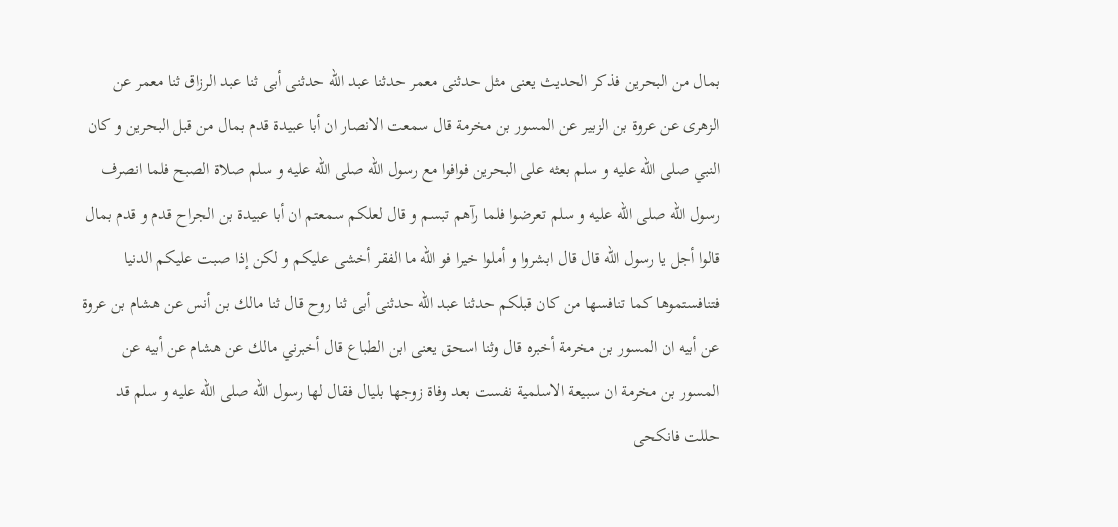بمال من البحرين فذكر الحديث يعنى مثل حدثنى معمر حدثنا عبد الله حدثنى أبى ثنا عبد الرزاق ثنا معمر عن الزهرى عن عروة بن الزبير عن المسور بن مخرمة قال سمعت الانصار ان أبا عبيدة قدم بمال من قبل البحرين و كان النبي صلى الله عليه و سلم بعثه على البحرين فوافوا مع رسول الله صلى الله عليه و سلم صلاة الصبح فلما انصرف رسول الله صلى الله عليه و سلم تعرضوا فلما رآهم تبسم و قال لعلكم سمعتم ان أبا عبيدة بن الجراح قدم و قدم بمال قالوا أجل يا رسول الله قال قال ابشروا و أملوا خيرا فو الله ما الفقر أخشى عليكم و لكن إذا صبت عليكم الدنيا فتنافستموها كما تنافسها من كان قبلكم حدثنا عبد الله حدثنى أبى ثنا روح قال ثنا مالك بن أنس عن هشام بن عروة عن أبيه ان المسور بن مخرمة أخبره قال وثنا اسحق يعنى ابن الطباع قال أخبرني مالك عن هشام عن أبيه عن المسور بن مخرمة ان سبيعة الاسلمية نفست بعد وفاة زوجها بليال فقال لها رسول الله صلى الله عليه و سلم قد حللت فانكحى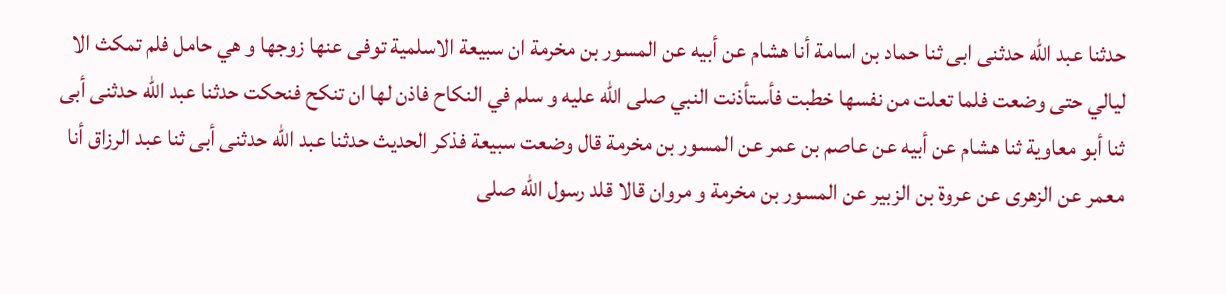حدثنا عبد الله حدثنى ابى ثنا حماد بن اسامة أنا هشام عن أبيه عن المسور بن مخرمة ان سبيعة الاسلمية توفى عنها زوجها و هي حامل فلم تمكث الا ليالي حتى وضعت فلما تعلت من نفسها خطبت فأستأذنت النبي صلى الله عليه و سلم في النكاح فاذن لها ان تنكح فنحكت حدثنا عبد الله حدثنى أبى ثنا أبو معاوية ثنا هشام عن أبيه عن عاصم بن عمر عن المسور بن مخرمة قال وضعت سبيعة فذكر الحديث حدثنا عبد الله حدثنى أبى ثنا عبد الرزاق أنا معمر عن الزهرى عن عروة بن الزبير عن المسور بن مخرمة و مروان قالا قلد رسول الله صلى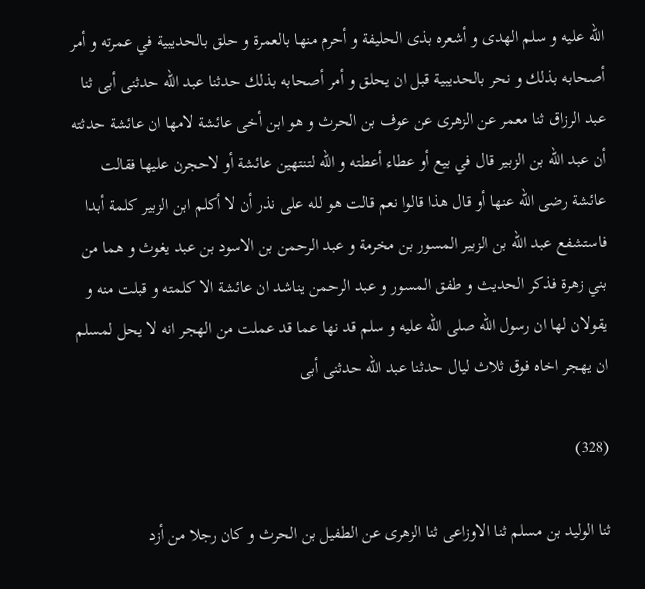الله عليه و سلم الهدى و أشعره بذى الحليفة و أحرم منها بالعمرة و حلق بالحديبية في عمرته و أمر أصحابه بذلك و نحر بالحديبية قبل ان يحلق و أمر أصحابه بذلك حدثنا عبد الله حدثنى أبى ثنا عبد الرزاق ثنا معمر عن الزهرى عن عوف بن الحرث و هو ابن أخى عائشة لامها ان عائشة حدثته أن عبد الله بن الزبير قال في بيع أو عطاء أعطته و الله لتنتهين عائشة أو لاحجرن عليها فقالت عائشة رضى الله عنها أو قال هذا قالوا نعم قالت هو لله على نذر أن لا أكلم ابن الزبير كلمة أبدا فاستشفع عبد الله بن الزبير المسور بن مخرمة و عبد الرحمن بن الاسود بن عبد يغوث و هما من بني زهرة فذكر الحديث و طفق المسور و عبد الرحمن يناشد ان عائشة الا كلمته و قبلت منه و يقولان لها ان رسول الله صلى الله عليه و سلم قد نها عما قد عملت من الهجر انه لا يحل لمسلم ان يهجر اخاه فوق ثلاث ليال حدثنا عبد الله حدثنى أبى

(328)

ثنا الوليد بن مسلم ثنا الاوزاعى ثنا الزهرى عن الطفيل بن الحرث و كان رجلا من أزد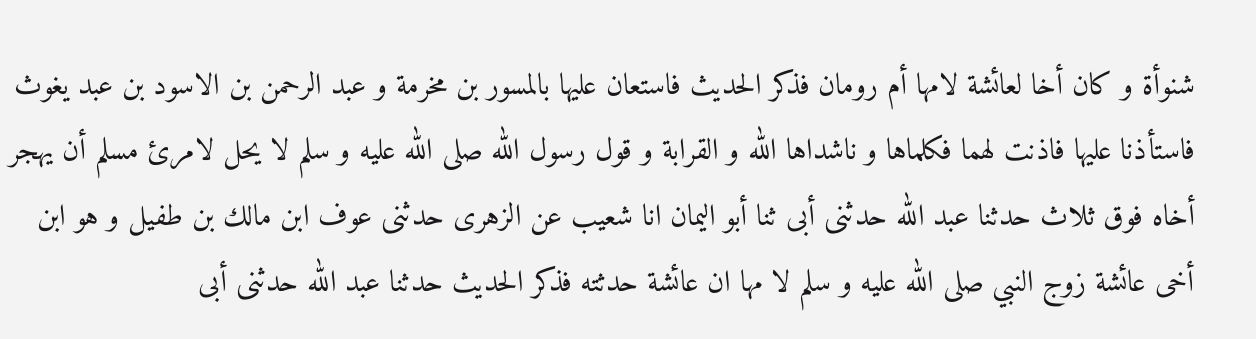شنوأة و كان أخا لعائشة لامها أم رومان فذكر الحديث فاستعان عليها بالمسور بن مخرمة و عبد الرحمن بن الاسود بن عبد يغوث فاستأذنا عليها فاذنت لهما فكلماها و ناشداها الله و القرابة و قول رسول الله صلى الله عليه و سلم لا يحل لامرئ مسلم أن يهجر أخاه فوق ثلاث حدثنا عبد الله حدثنى أبى ثنا أبو اليمان انا شعيب عن الزهرى حدثنى عوف ابن مالك بن طفيل و هو ابن أخى عائشة زوج النبي صلى الله عليه و سلم لا مها ان عائشة حدثته فذكر الحديث حدثنا عبد الله حدثنى أبى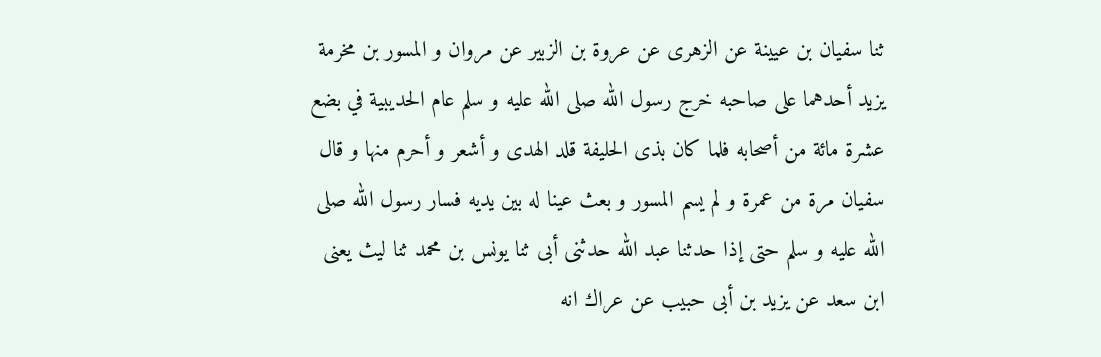ثنا سفيان بن عيينة عن الزهرى عن عروة بن الزبير عن مروان و المسور بن مخرمة يزيد أحدهما على صاحبه خرج رسول الله صلى الله عليه و سلم عام الحديبية في بضع عشرة مائة من أصحابه فلما كان بذى الحليفة قلد الهدى و أشعر و أحرم منها و قال سفيان مرة من عمرة و لم يسم المسور و بعث عينا له بين يديه فسار رسول الله صلى الله عليه و سلم حتى إذا حدثنا عبد الله حدثنى أبى ثنا يونس بن محمد ثنا ليث يعنى ابن سعد عن يزيد بن أبى حبيب عن عراك انه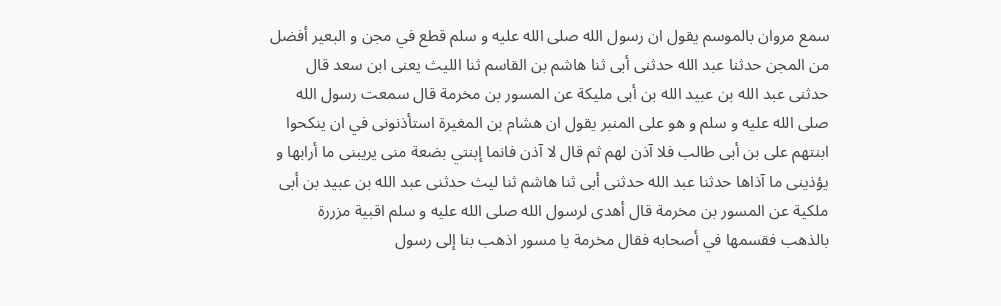سمع مروان بالموسم يقول ان رسول الله صلى الله عليه و سلم قطع في مجن و البعير أفضل من المجن حدثنا عبد الله حدثنى أبى ثنا هاشم بن القاسم ثنا الليث يعنى ابن سعد قال حدثنى عبد الله بن عبيد الله بن أبى مليكة عن المسور بن مخرمة قال سمعت رسول الله صلى الله عليه و سلم و هو على المنبر يقول ان هشام بن المغيرة استأذنونى في ان ينكحوا ابنتهم على بن أبى طالب فلا آذن لهم ثم قال لا آذن فانما إبنتي بضعة منى يريبنى ما أرابها و يؤذينى ما آذاها حدثنا عبد الله حدثنى أبى ثنا هاشم ثنا ليث حدثنى عبد الله بن عبيد بن أبى ملكية عن المسور بن مخرمة قال أهدى لرسول الله صلى الله عليه و سلم اقبية مزررة بالذهب فقسمها في أصحابه فقال مخرمة يا مسور اذهب بنا إلى رسول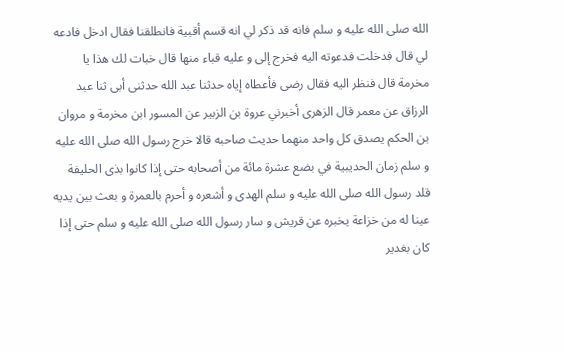الله صلى الله عليه و سلم فانه قد ذكر لي انه قسم أقبية فانطلقنا فقال ادخل فادعه لي قال فدخلت فدعوته اليه فخرج إلى و عليه قباء منها قال خبات لك هذا يا مخرمة قال فنظر اليه فقال رضى فأعطاه إياه حدثنا عبد الله حدثنى أبى ثنا عبد الرزاق عن معمر قال الزهرى أخبرني عروة بن الزبير عن المسور ابن مخرمة و مروان بن الحكم يصدق كل واحد منهما حديث صاحبه قالا خرج رسول الله صلى الله عليه و سلم زمان الحديبية في بضع عشرة مائة من أصحابه حتى إذا كانوا بذى الحليفة قلد رسول الله صلى الله عليه و سلم الهدى و أشعره و أحرم بالعمرة و بعث بين يديه عينا له من خزاعة يخبره عن قريش و سار رسول الله صلى الله عليه و سلم حتى إذا كان بغدير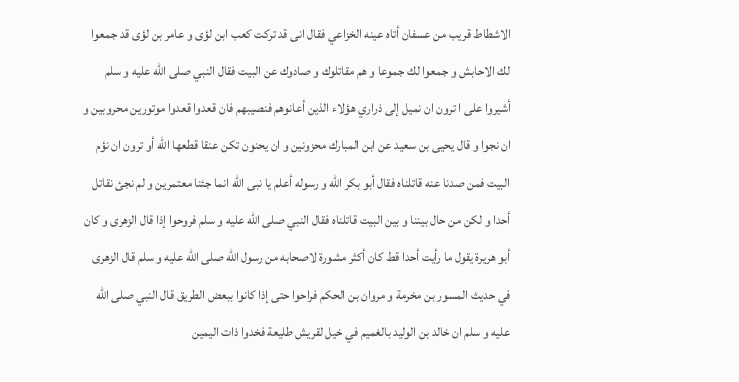الاشطاط قريب من عسفان أتاه عينه الخزاعي فقال انى قد تركت كعب ابن لؤى و عامر بن لؤى قد جمعوا لك الاحابش و جمعوا لك جموعا و هم مقاتلوك و صادوك عن البيت فقال النبي صلى الله عليه و سلم أشيروا على ا ترون ان نميل إلى ذراري هؤلاء الذين أعانوهم فنصيبهم فان قعدوا قعدوا موتورين محروبين و ان نجوا و قال يحيى بن سعيد عن ابن المبارك محزونين و ان يحنون تكن عنقا قطعها الله أو ترون ان نؤم البيت فمن صدنا عنه قاتلناه فقال أبو بكر الله و رسوله أعلم يا نبى الله انما جئنا معتمرين و لم نجئ نقاتل أحدا و لكن من حال بيننا و بين البيت قاتلناه فقال النبي صلى الله عليه و سلم فروحوا إذا قال الزهرى و كان أبو هريرة يقول ما رأيت أحدا قط كان أكثر مشورة لاصحابه من رسول الله صلى الله عليه و سلم قال الزهرى في حديث المسور بن مخرمة و مروان بن الحكم فراحوا حتى إذا كانوا ببعض الطريق قال النبي صلى الله عليه و سلم ان خالد بن الوليد بالغميم في خيل لقريش طليعة فخدوا ذات اليمين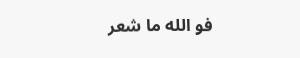فو الله ما شعر